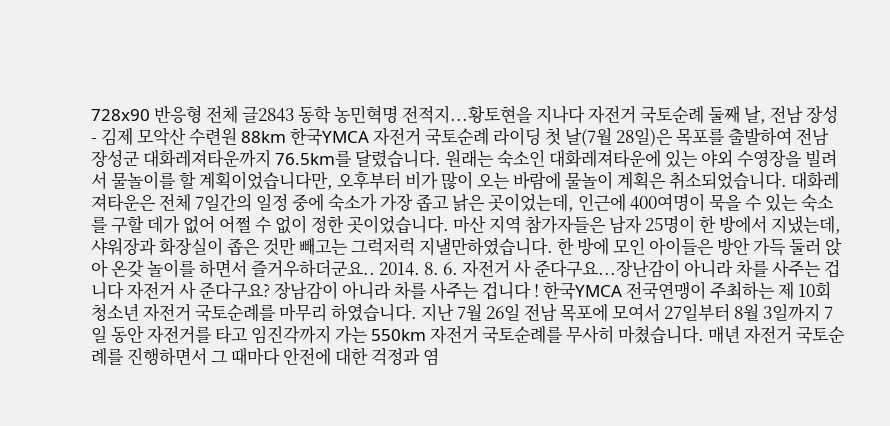728x90 반응형 전체 글2843 동학 농민혁명 전적지...황토현을 지나다 자전거 국토순례 둘째 날, 전남 장성 - 김제 모악산 수련원 88km 한국YMCA 자전거 국토순례 라이딩 첫 날(7월 28일)은 목포를 출발하여 전남 장성군 대화레져타운까지 76.5km를 달렸습니다. 원래는 숙소인 대화레져타운에 있는 야외 수영장을 빌려서 물놀이를 할 계획이었습니다만, 오후부터 비가 많이 오는 바람에 물놀이 계획은 취소되었습니다. 대화레져타운은 전체 7일간의 일정 중에 숙소가 가장 좁고 낡은 곳이었는데, 인근에 400여명이 묵을 수 있는 숙소를 구할 데가 없어 어쩔 수 없이 정한 곳이었습니다. 마산 지역 참가자들은 남자 25명이 한 방에서 지냈는데, 샤워장과 화장실이 좁은 것만 빼고는 그럭저럭 지낼만하였습니다. 한 방에 모인 아이들은 방안 가득 둘러 앉아 온갖 놀이를 하면서 즐거우하더군요.. 2014. 8. 6. 자전거 사 준다구요...장난감이 아니라 차를 사주는 겁니다 자전거 사 준다구요? 장남감이 아니라 차를 사주는 겁니다 ! 한국YMCA 전국연맹이 주최하는 제 10회 청소년 자전거 국토순례를 마무리 하였습니다. 지난 7월 26일 전남 목포에 모여서 27일부터 8월 3일까지 7일 동안 자전거를 타고 임진각까지 가는 550km 자전거 국토순례를 무사히 마쳤습니다. 매년 자전거 국토순례를 진행하면서 그 때마다 안전에 대한 걱정과 염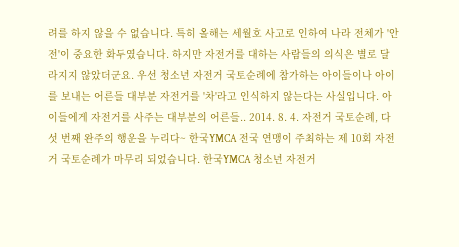려를 하지 않을 수 없습니다. 특히 올해는 세월호 사고로 인하여 나라 전체가 '안전'이 중요한 화두였습니다. 하지만 자전거를 대하는 사람들의 의식은 별로 달라지지 않았더군요. 우선 청소년 자전거 국토순례에 참가하는 아이들이나 아이를 보내는 어른들 대부분 자전거를 '차'라고 인식하지 않는다는 사실입니다. 아이들에게 자전거를 사주는 대부분의 어른들.. 2014. 8. 4. 자전거 국토순례, 다섯 번째 완주의 행운을 누리다~ 한국YMCA 전국 연맹이 주최하는 제 10회 자전거 국토순례가 마무리 되었습니다. 한국YMCA 청소년 자전거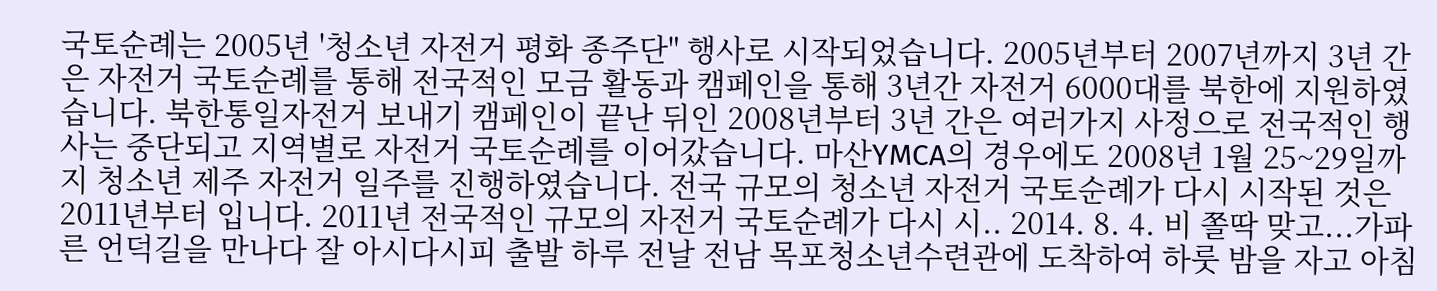국토순례는 2005년 '청소년 자전거 평화 종주단" 행사로 시작되었습니다. 2005년부터 2007년까지 3년 간은 자전거 국토순례를 통해 전국적인 모금 활동과 캠페인을 통해 3년간 자전거 6000대를 북한에 지원하였습니다. 북한통일자전거 보내기 캠페인이 끝난 뒤인 2008년부터 3년 간은 여러가지 사정으로 전국적인 행사는 중단되고 지역별로 자전거 국토순례를 이어갔습니다. 마산YMCA의 경우에도 2008년 1월 25~29일까지 청소년 제주 자전거 일주를 진행하였습니다. 전국 규모의 청소년 자전거 국토순례가 다시 시작된 것은 2011년부터 입니다. 2011년 전국적인 규모의 자전거 국토순례가 다시 시.. 2014. 8. 4. 비 쫄딱 맞고...가파른 언덕길을 만나다 잘 아시다시피 출발 하루 전날 전남 목포청소년수련관에 도착하여 하룻 밤을 자고 아침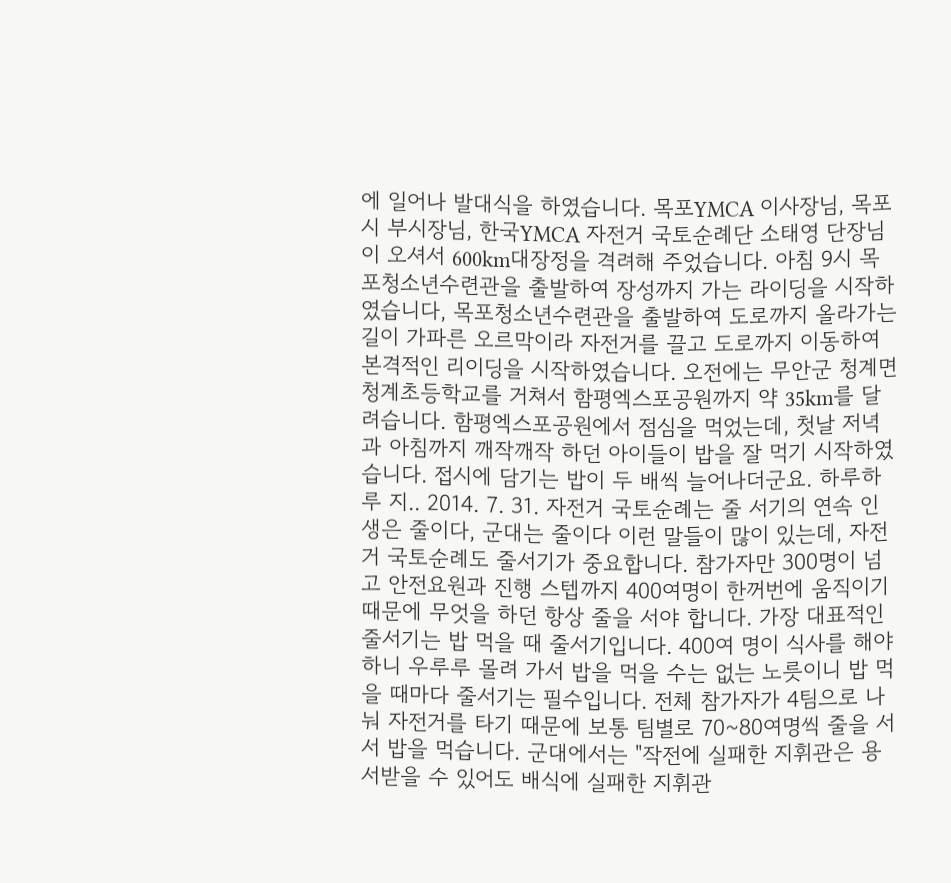에 일어나 발대식을 하였습니다. 목포YMCA 이사장님, 목포시 부시장님, 한국YMCA 자전거 국토순례단 소태영 단장님이 오셔서 600km대장정을 격려해 주었습니다. 아침 9시 목포청소년수련관을 출발하여 장성까지 가는 라이딩을 시작하였습니다, 목포청소년수련관을 출발하여 도로까지 올라가는 길이 가파른 오르막이라 자전거를 끌고 도로까지 이동하여 본격적인 리이딩을 시작하였습니다. 오전에는 무안군 청계면 청계초등학교를 거쳐서 함평엑스포공원까지 약 35km를 달려습니다. 함평엑스포공원에서 점심을 먹었는데, 첫날 저녁과 아침까지 깨작깨작 하던 아이들이 밥을 잘 먹기 시작하였습니다. 접시에 담기는 밥이 두 배씩 늘어나더군요. 하루하루 지.. 2014. 7. 31. 자전거 국토순례는 줄 서기의 연속 인생은 줄이다, 군대는 줄이다 이런 말들이 많이 있는데, 자전거 국토순례도 줄서기가 중요합니다. 참가자만 300명이 넘고 안전요원과 진행 스텝까지 400여명이 한꺼번에 움직이기 때문에 무엇을 하던 항상 줄을 서야 합니다. 가장 대표적인 줄서기는 밥 먹을 때 줄서기입니다. 400여 명이 식사를 해야하니 우루루 몰려 가서 밥을 먹을 수는 없는 노릇이니 밥 먹을 때마다 줄서기는 필수입니다. 전체 참가자가 4팀으로 나눠 자전거를 타기 때문에 보통 팀별로 70~80여명씩 줄을 서서 밥을 먹습니다. 군대에서는 "작전에 실패한 지휘관은 용서받을 수 있어도 배식에 실패한 지휘관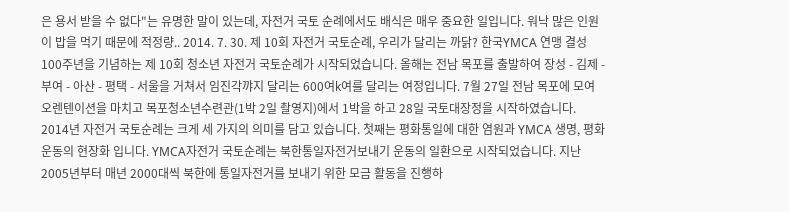은 용서 받을 수 없다"는 유명한 말이 있는데, 자전거 국토 순례에서도 배식은 매우 중요한 일입니다. 워낙 많은 인원이 밥을 먹기 때문에 적정량.. 2014. 7. 30. 제 10회 자전거 국토순례, 우리가 달리는 까닭? 한국YMCA 연맹 결성 100주년을 기념하는 제 10회 청소년 자전거 국토순례가 시작되었습니다. 올해는 전남 목포를 출발하여 장성 - 김제 - 부여 - 아산 - 평택 - 서울을 거쳐서 임진각꺄지 달리는 600여k여를 달리는 여정입니다. 7월 27일 전남 목포에 모여 오렌텐이션을 마치고 목포청소년수련관(1박 2일 촬영지)에서 1박을 하고 28일 국토대장정을 시작하였습니다. 2014년 자전거 국토순례는 크게 세 가지의 의미를 담고 있습니다. 첫째는 평화통일에 대한 염원과 YMCA 생명, 평화운동의 현장화 입니다. YMCA자전거 국토순례는 북한통일자전거보내기 운동의 일환으로 시작되었습니다. 지난 2005년부터 매년 2000대씩 북한에 통일자전거를 보내기 위한 모금 활동을 진행하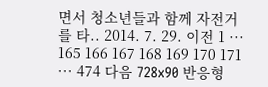면서 청소년들과 함께 자전거를 타.. 2014. 7. 29. 이전 1 ··· 165 166 167 168 169 170 171 ··· 474 다음 728x90 반응형